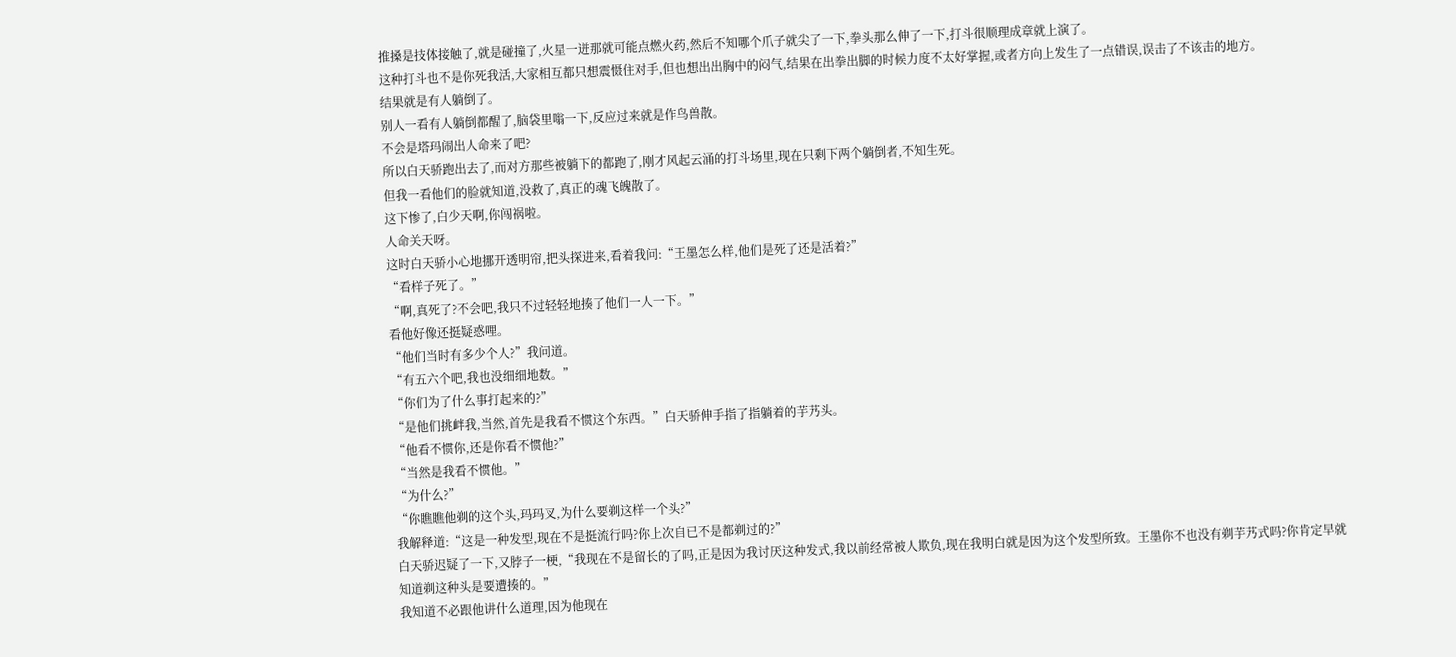推搡是技体接触了,就是碰撞了,火星一迸那就可能点燃火药,然后不知哪个爪子就尖了一下,拳头那么伸了一下,打斗很顺理成章就上演了。
这种打斗也不是你死我活,大家相互都只想震慑住对手,但也想出出胸中的闷气,结果在出拳出脚的时候力度不太好掌握,或者方向上发生了一点错误,误击了不该击的地方。
结果就是有人躺倒了。
别人一看有人躺倒都醒了,脑袋里嗡一下,反应过来就是作鸟兽散。
不会是塔玛闹出人命来了吧?
所以白天骄跑出去了,而对方那些被躺下的都跑了,刚才风起云涌的打斗场里,现在只剩下两个躺倒者,不知生死。
但我一看他们的脸就知道,没救了,真正的魂飞魄散了。
这下惨了,白少天啊,你闯祸啦。
人命关天呀。
这时白天骄小心地挪开透明帘,把头探进来,看着我问:“王墨怎么样,他们是死了还是活着?”
“看样子死了。”
“啊,真死了?不会吧,我只不过轻轻地揍了他们一人一下。”
看他好像还挺疑惑哩。
“他们当时有多少个人?”我问道。
“有五六个吧,我也没细细地数。”
“你们为了什么事打起来的?”
“是他们挑衅我,当然,首先是我看不惯这个东西。”白天骄伸手指了指躺着的芋艿头。
“他看不惯你,还是你看不惯他?”
“当然是我看不惯他。”
“为什么?”
“你瞧瞧他剃的这个头,玛玛叉,为什么要剃这样一个头?”
我解释道:“这是一种发型,现在不是挺流行吗?你上次自已不是都剃过的?”
白天骄迟疑了一下,又脖子一梗,“我现在不是留长的了吗,正是因为我讨厌这种发式,我以前经常被人欺负,现在我明白就是因为这个发型所致。王墨你不也没有剃芋艿式吗?你肯定早就知道剃这种头是要遭揍的。”
我知道不必跟他讲什么道理,因为他现在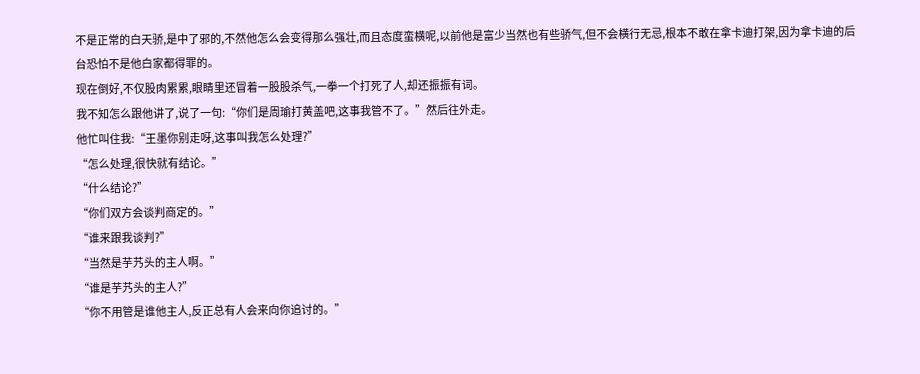不是正常的白天骄,是中了邪的,不然他怎么会变得那么强壮,而且态度蛮横呢,以前他是富少当然也有些骄气,但不会横行无忌,根本不敢在拿卡迪打架,因为拿卡迪的后台恐怕不是他白家都得罪的。
现在倒好,不仅股肉累累,眼睛里还冒着一股股杀气,一拳一个打死了人,却还振振有词。
我不知怎么跟他讲了,说了一句:“你们是周瑜打黄盖吧,这事我管不了。”然后往外走。
他忙叫住我:“王墨你别走呀,这事叫我怎么处理?”
“怎么处理,很快就有结论。”
“什么结论?”
“你们双方会谈判商定的。”
“谁来跟我谈判?”
“当然是芋艿头的主人啊。”
“谁是芋艿头的主人?”
“你不用管是谁他主人,反正总有人会来向你追讨的。”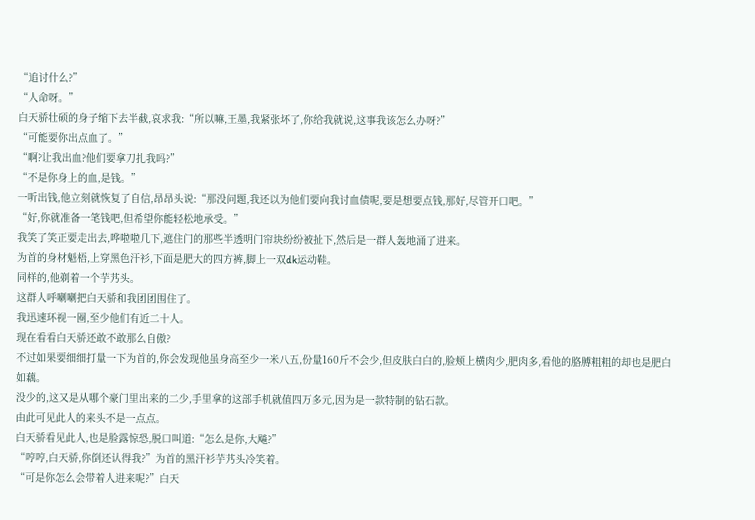“追讨什么?”
“人命呀。”
白天骄壮硕的身子缩下去半截,哀求我:“所以嘛,王墨,我紧张坏了,你给我就说,这事我该怎么办呀?”
“可能要你出点血了。”
“啊?让我出血?他们要拿刀扎我吗?”
“不是你身上的血,是钱。”
一听出钱,他立刻就恢复了自信,昂昂头说:“那没问题,我还以为他们要向我讨血债呢,要是想要点钱,那好,尽管开口吧。”
“好,你就准备一笔钱吧,但希望你能轻松地承受。”
我笑了笑正要走出去,哗啦啦几下,遮住门的那些半透明门帘块纷纷被扯下,然后是一群人轰地涌了进来。
为首的身材魁梧,上穿黑色汗衫,下面是肥大的四方裤,脚上一双dk运动鞋。
同样的,他剃着一个芋艿头。
这群人呼喇喇把白天骄和我团团围住了。
我迅速环视一圈,至少他们有近二十人。
现在看看白天骄还敢不敢那么自傲?
不过如果要细细打量一下为首的,你会发现他虽身高至少一米八五,份量160斤不会少,但皮肤白白的,脸颊上横肉少,肥肉多,看他的胳膊粗粗的却也是肥白如藕。
没少的,这又是从哪个豪门里出来的二少,手里拿的这部手机就值四万多元,因为是一款特制的钻石款。
由此可见此人的来头不是一点点。
白天骄看见此人,也是脸露惊恐,脱口叫道:“怎么是你,大飚?”
“哼哼,白天骄,你倒还认得我?”为首的黑汗衫芋艿头冷笑着。
“可是你怎么会带着人进来呢?”白天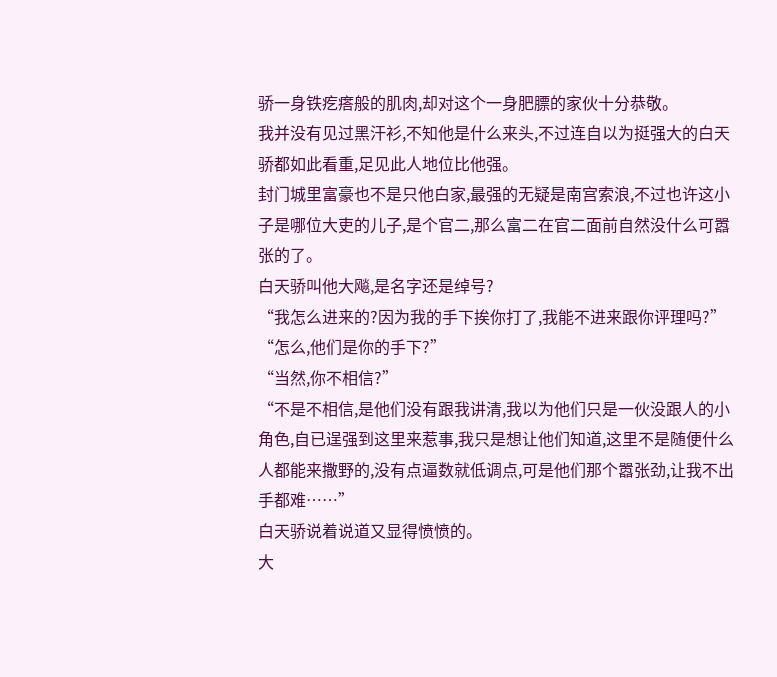骄一身铁疙瘩般的肌肉,却对这个一身肥膘的家伙十分恭敬。
我并没有见过黑汗衫,不知他是什么来头,不过连自以为挺强大的白天骄都如此看重,足见此人地位比他强。
封门城里富豪也不是只他白家,最强的无疑是南宫索浪,不过也许这小子是哪位大吏的儿子,是个官二,那么富二在官二面前自然没什么可嚣张的了。
白天骄叫他大飚,是名字还是绰号?
“我怎么进来的?因为我的手下挨你打了,我能不进来跟你评理吗?”
“怎么,他们是你的手下?”
“当然,你不相信?”
“不是不相信,是他们没有跟我讲清,我以为他们只是一伙没跟人的小角色,自已逞强到这里来惹事,我只是想让他们知道,这里不是随便什么人都能来撒野的,没有点逼数就低调点,可是他们那个嚣张劲,让我不出手都难……”
白天骄说着说道又显得愤愤的。
大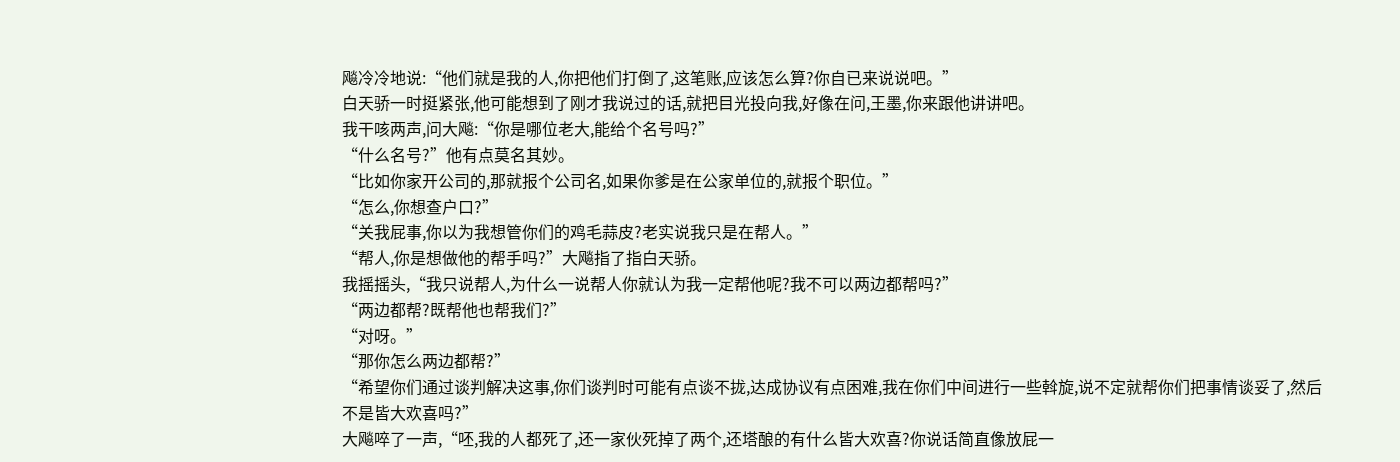飚冷冷地说:“他们就是我的人,你把他们打倒了,这笔账,应该怎么算?你自已来说说吧。”
白天骄一时挺紧张,他可能想到了刚才我说过的话,就把目光投向我,好像在问,王墨,你来跟他讲讲吧。
我干咳两声,问大飚:“你是哪位老大,能给个名号吗?”
“什么名号?”他有点莫名其妙。
“比如你家开公司的,那就报个公司名,如果你爹是在公家单位的,就报个职位。”
“怎么,你想查户口?”
“关我屁事,你以为我想管你们的鸡毛蒜皮?老实说我只是在帮人。”
“帮人,你是想做他的帮手吗?”大飚指了指白天骄。
我摇摇头,“我只说帮人,为什么一说帮人你就认为我一定帮他呢?我不可以两边都帮吗?”
“两边都帮?既帮他也帮我们?”
“对呀。”
“那你怎么两边都帮?”
“希望你们通过谈判解决这事,你们谈判时可能有点谈不拢,达成协议有点困难,我在你们中间进行一些斡旋,说不定就帮你们把事情谈妥了,然后不是皆大欢喜吗?”
大飚啐了一声,“呸,我的人都死了,还一家伙死掉了两个,还塔酿的有什么皆大欢喜?你说话简直像放屁一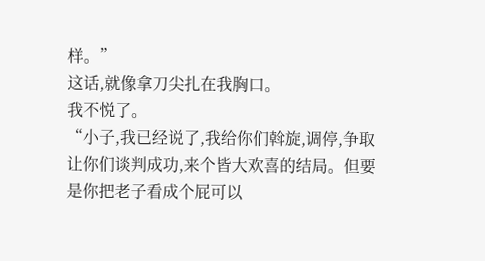样。”
这话,就像拿刀尖扎在我胸口。
我不悦了。
“小子,我已经说了,我给你们斡旋,调停,争取让你们谈判成功,来个皆大欢喜的结局。但要是你把老子看成个屁可以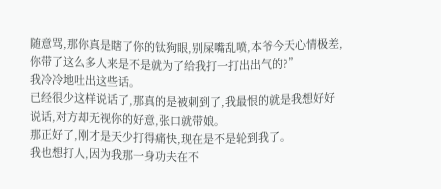随意骂,那你真是瞎了你的钛狗眼,别屎嘴乱喷,本爷今天心情极差,你带了这么多人来是不是就为了给我打一打出出气的?”
我冷冷地吐出这些话。
已经很少这样说话了,那真的是被刺到了,我最恨的就是我想好好说话,对方却无视你的好意,张口就带娘。
那正好了,刚才是天少打得痛快,现在是不是轮到我了。
我也想打人,因为我那一身功夫在不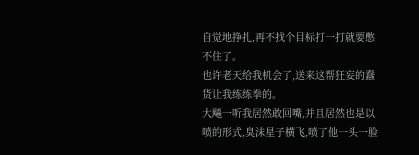自觉地挣扎,再不找个目标打一打就要憋不住了。
也许老天给我机会了,送来这帮狂妄的蠢货让我练练拳的。
大飚一听我居然敢回嘴,并且居然也是以喷的形式,臭沫星子横飞,喷了他一头一脸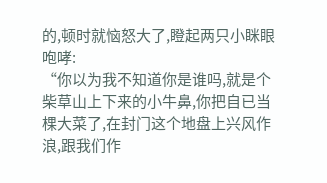的,顿时就恼怒大了,瞪起两只小眯眼咆哮:
“你以为我不知道你是谁吗,就是个柴草山上下来的小牛鼻,你把自已当棵大菜了,在封门这个地盘上兴风作浪,跟我们作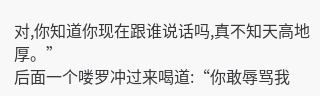对,你知道你现在跟谁说话吗,真不知天高地厚。”
后面一个喽罗冲过来喝道:“你敢辱骂我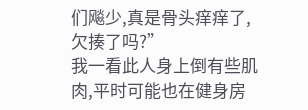们飚少,真是骨头痒痒了,欠揍了吗?”
我一看此人身上倒有些肌肉,平时可能也在健身房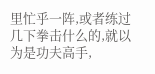里忙乎一阵,或者练过几下拳击什么的,就以为是功夫高手,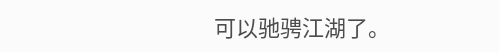可以驰骋江湖了。